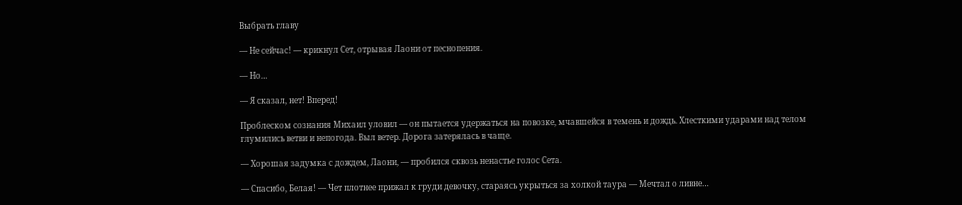Выбрать главу

— Не сейчас! — крикнул Сет, отрывая Лаони от песнопения.

— Но…

— Я сказал, нет! Вперед!

Проблеском сознания Михаил уловил — он пытается удержаться на повозке, мчавшейся в темень и дождь. Хлесткими ударами над телом глумились ветви и непогода. Выл ветер. Дорога затерялась в чаще.

— Хорошая задумка с дождем, Лаони, — пробился сквозь ненастье голос Сета.

— Спасибо, Белая! — Чет плотнее прижал к груди девочку, стараясь укрыться за холкой таура — Мечтал о ливне…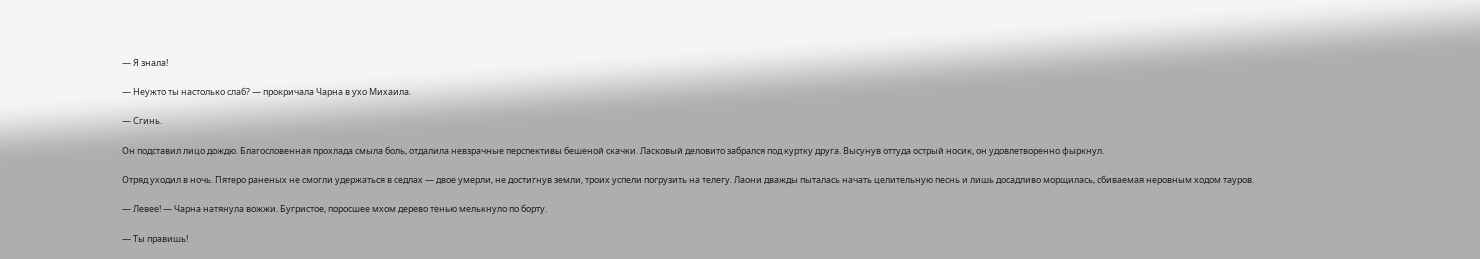— Я знала!

— Неужто ты настолько слаб? — прокричала Чарна в ухо Михаила.

— Сгинь.

Он подставил лицо дождю. Благословенная прохлада смыла боль, отдалила невзрачные перспективы бешеной скачки. Ласковый деловито забрался под куртку друга. Высунув оттуда острый носик, он удовлетворенно фыркнул.

Отряд уходил в ночь. Пятеро раненых не смогли удержаться в седлах — двое умерли, не достигнув земли, троих успели погрузить на телегу. Лаони дважды пыталась начать целительную песнь и лишь досадливо морщилась, сбиваемая неровным ходом тауров.

— Левее! — Чарна натянула вожжи. Бугристое, поросшее мхом дерево тенью мелькнуло по борту.

— Ты правишь!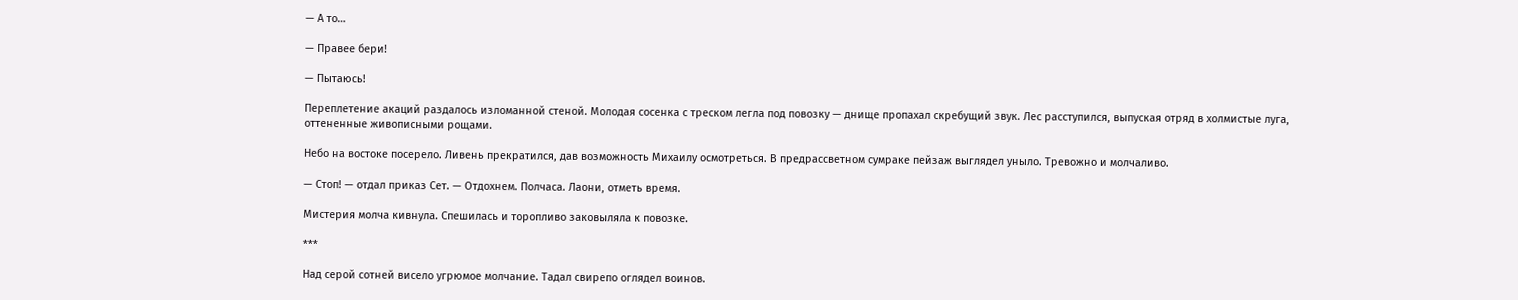— А то…

— Правее бери!

— Пытаюсь!

Переплетение акаций раздалось изломанной стеной. Молодая сосенка с треском легла под повозку — днище пропахал скребущий звук. Лес расступился, выпуская отряд в холмистые луга, оттененные живописными рощами.

Небо на востоке посерело. Ливень прекратился, дав возможность Михаилу осмотреться. В предрассветном сумраке пейзаж выглядел уныло. Тревожно и молчаливо.

— Стоп! — отдал приказ Сет. — Отдохнем. Полчаса. Лаони, отметь время.

Мистерия молча кивнула. Спешилась и торопливо заковыляла к повозке.

***

Над серой сотней висело угрюмое молчание. Тадал свирепо оглядел воинов.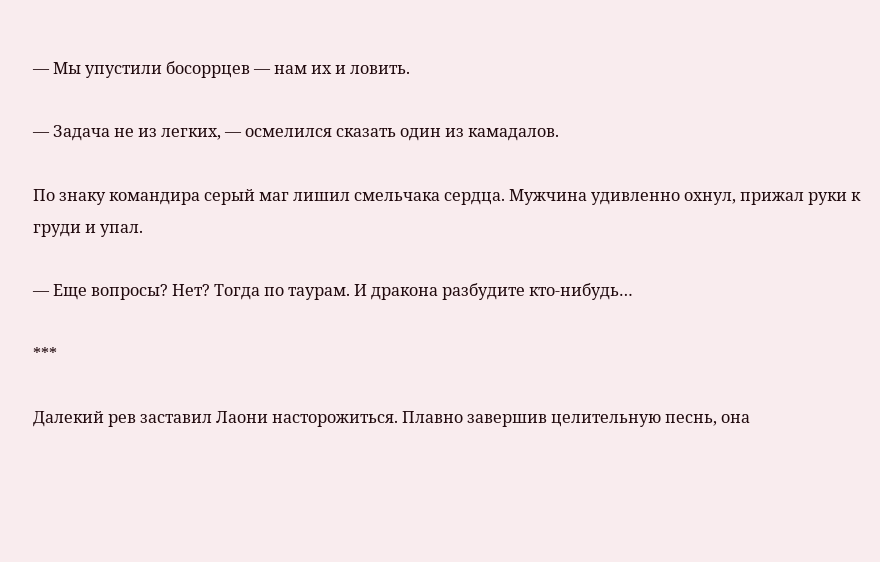— Мы упустили босоррцев — нам их и ловить.

— Задача не из легких, — осмелился сказать один из камадалов.

По знаку командира серый маг лишил смельчака сердца. Мужчина удивленно охнул, прижал руки к груди и упал.

— Еще вопросы? Нет? Тогда по таурам. И дракона разбудите кто-нибудь…

***

Далекий рев заставил Лаони насторожиться. Плавно завершив целительную песнь, она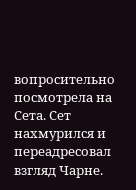вопросительно посмотрела на Сета. Сет нахмурился и переадресовал взгляд Чарне.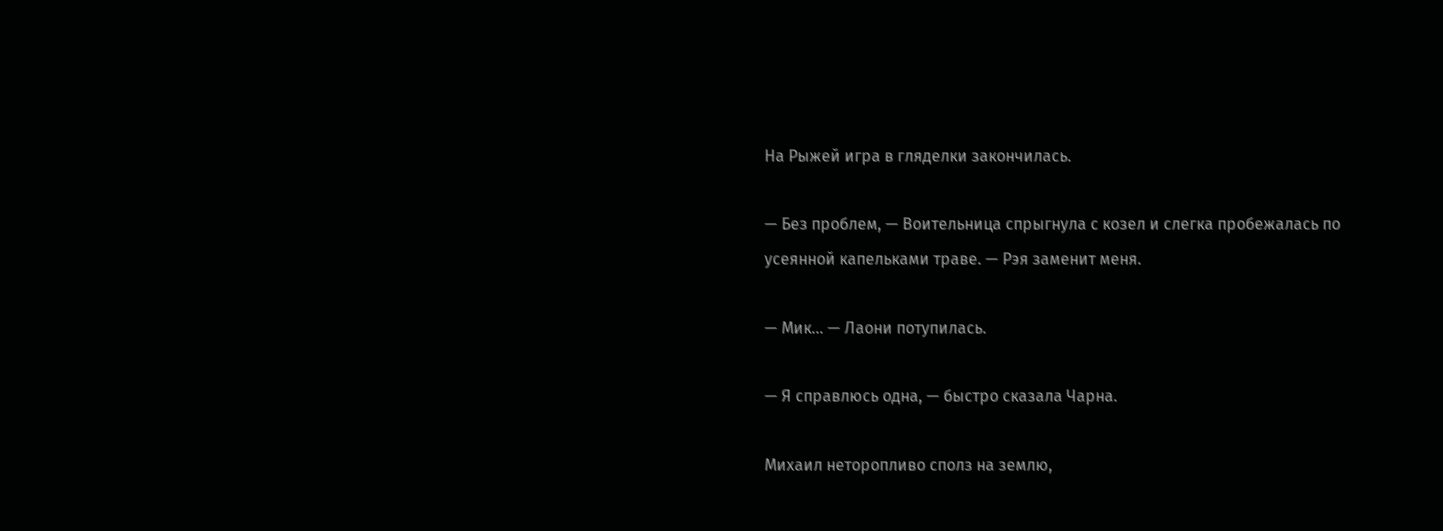На Рыжей игра в гляделки закончилась.

— Без проблем, — Воительница спрыгнула с козел и слегка пробежалась по усеянной капельками траве. — Рэя заменит меня.

— Мик… — Лаони потупилась.

— Я справлюсь одна, — быстро сказала Чарна.

Михаил неторопливо сполз на землю,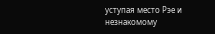уступая место Рэе и незнакомому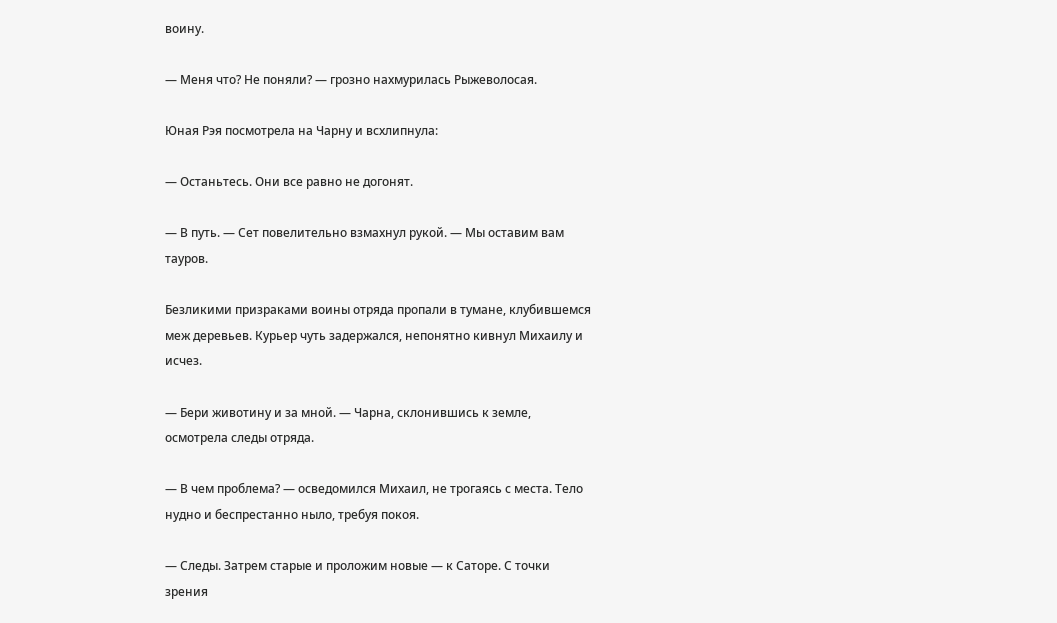воину.

— Меня что? Не поняли? — грозно нахмурилась Рыжеволосая.

Юная Рэя посмотрела на Чарну и всхлипнула:

— Останьтесь. Они все равно не догонят.

— В путь. — Сет повелительно взмахнул рукой. — Мы оставим вам тауров.

Безликими призраками воины отряда пропали в тумане, клубившемся меж деревьев. Курьер чуть задержался, непонятно кивнул Михаилу и исчез.

— Бери животину и за мной. — Чарна, склонившись к земле, осмотрела следы отряда.

— В чем проблема? — осведомился Михаил, не трогаясь с места. Тело нудно и беспрестанно ныло, требуя покоя.

— Следы. Затрем старые и проложим новые — к Саторе. С точки зрения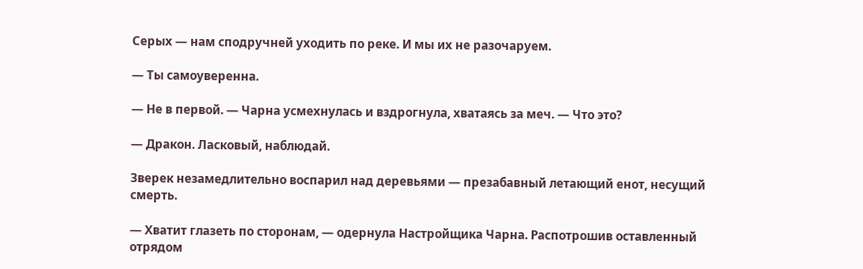Серых — нам сподручней уходить по реке. И мы их не разочаруем.

— Ты самоуверенна.

— Не в первой. — Чарна усмехнулась и вздрогнула, хватаясь за меч. — Что это?

— Дракон. Ласковый, наблюдай.

Зверек незамедлительно воспарил над деревьями — презабавный летающий енот, несущий смерть.

— Хватит глазеть по сторонам, — одернула Настройщика Чарна. Распотрошив оставленный отрядом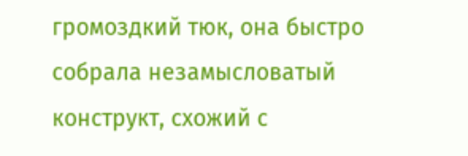громоздкий тюк, она быстро собрала незамысловатый конструкт, схожий с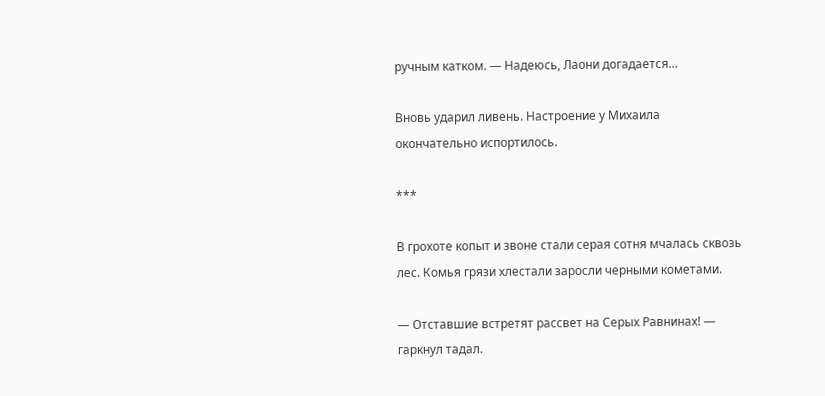ручным катком. — Надеюсь, Лаони догадается…

Вновь ударил ливень. Настроение у Михаила окончательно испортилось.

***

В грохоте копыт и звоне стали серая сотня мчалась сквозь лес. Комья грязи хлестали заросли черными кометами.

— Отставшие встретят рассвет на Серых Равнинах! — гаркнул тадал.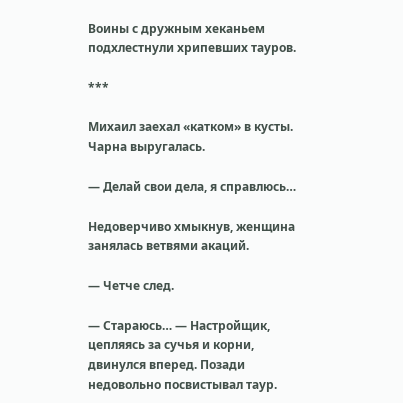Воины с дружным хеканьем подхлестнули хрипевших тауров.

***

Михаил заехал «катком» в кусты. Чарна выругалась.

— Делай свои дела, я справлюсь…

Недоверчиво хмыкнув, женщина занялась ветвями акаций.

— Четче след.

— Стараюсь… — Настройщик, цепляясь за сучья и корни, двинулся вперед. Позади недовольно посвистывал таур.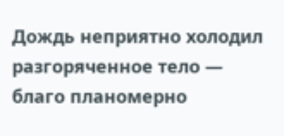Дождь неприятно холодил разгоряченное тело — благо планомерно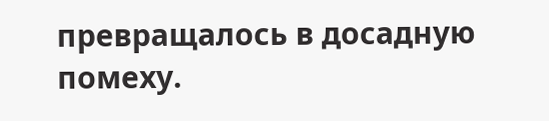превращалось в досадную помеху.